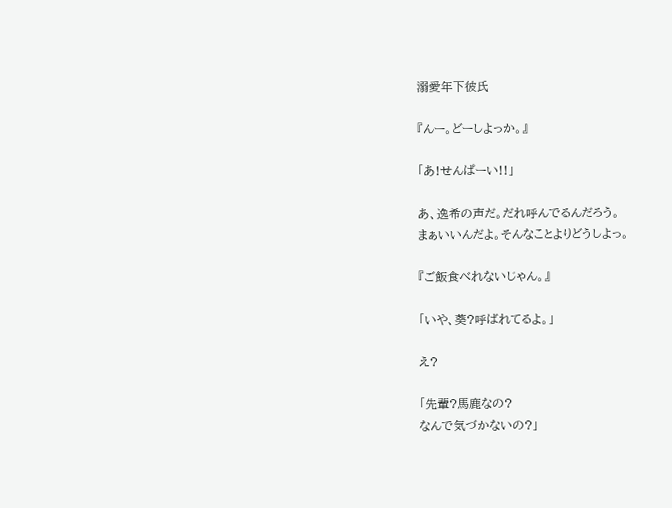溺愛年下彼氏

『んー。どーしよっか。』

「あ!せんぱーい!!」

あ、逸希の声だ。だれ呼んでるんだろう。
まぁいいんだよ。そんなことよりどうしよっ。

『ご飯食べれないじゃん。』

「いや、葵?呼ばれてるよ。」

え?

「先輩?馬鹿なの?
なんで気づかないの?」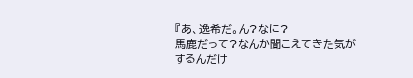『あ、逸希だ。ん?なに?
馬鹿だって?なんか聞こえてきた気が
するんだけ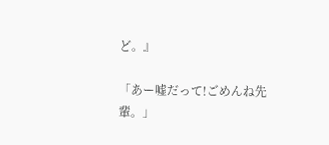ど。』

「あー嘘だって!ごめんね先輩。」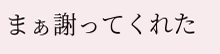まぁ謝ってくれた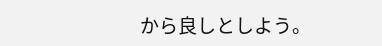から良しとしよう。